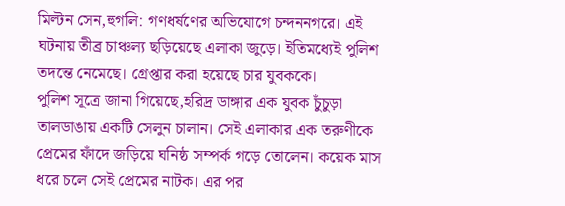মিল্টন সেন,হুগলি: গণধর্ষণের অভিযোগে চন্দননগরে। এই ঘটনায় তীব্র চাঞ্চল্য ছড়িয়েছে এলাকা জুড়ে। ইতিমধ্যেই পুলিশ তদন্তে নেমেছে। গ্রেপ্তার করা হয়েছে চার যুবককে।
পুলিশ সূত্রে জানা গিয়েছে,হরিদ্র ডাঙ্গার এক যুবক চুঁচুড়া তালডাঙায় একটি সেলুন চালান। সেই এলাকার এক তরুণীকে প্রেমের ফাঁদে জড়িয়ে ঘনিষ্ঠ সম্পর্ক গড়ে তোলেন। কয়েক মাস ধরে চলে সেই প্রেমের নাটক। এর পর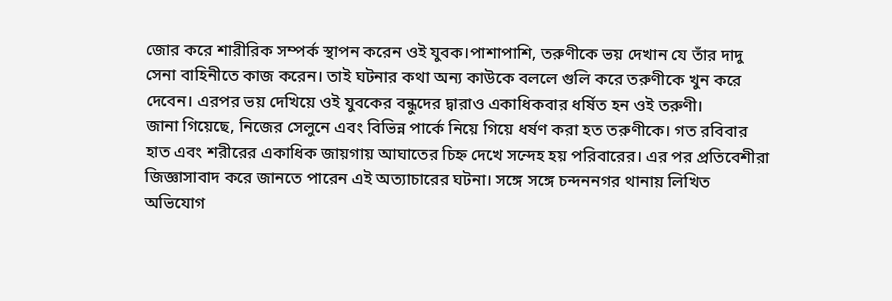জোর করে শারীরিক সম্পর্ক স্থাপন করেন ওই যুবক।পাশাপাশি, তরুণীকে ভয় দেখান যে তাঁর দাদু সেনা বাহিনীতে কাজ করেন। তাই ঘটনার কথা অন্য কাউকে বললে গুলি করে তরুণীকে খুন করে দেবেন। এরপর ভয় দেখিয়ে ওই যুবকের বন্ধুদের দ্বারাও একাধিকবার ধর্ষিত হন ওই তরুণী।
জানা গিয়েছে, নিজের সেলুনে এবং বিভিন্ন পার্কে নিয়ে গিয়ে ধর্ষণ করা হত তরুণীকে। গত রবিবার হাত এবং শরীরের একাধিক জায়গায় আঘাতের চিহ্ন দেখে সন্দেহ হয় পরিবারের। এর পর প্রতিবেশীরা জিজ্ঞাসাবাদ করে জানতে পারেন এই অত্যাচারের ঘটনা। সঙ্গে সঙ্গে চন্দননগর থানায় লিখিত অভিযোগ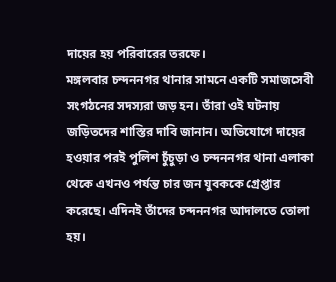দায়ের হয় পরিবারের তরফে।
মঙ্গলবার চন্দননগর থানার সামনে একটি সমাজসেবী সংগঠনের সদস্যরা জড় হন। তাঁরা ওই ঘটনায় জড়িতদের শাস্তির দাবি জানান। অভিযোগে দায়ের হওয়ার পরই পুলিশ চুঁচুড়া ও চন্দননগর থানা এলাকা থেকে এখনও পর্যন্ত চার জন যুবককে গ্রেপ্তার করেছে। এদিনই তাঁদের চন্দননগর আদালতে তোলা হয়।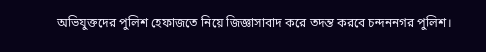অভিযুক্তদের পুলিশ হেফাজতে নিয়ে জিজ্ঞাসাবাদ করে তদন্ত করবে চন্দননগর পুলিশ।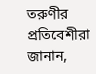তরুণীর প্রতিবেশীরা জানান,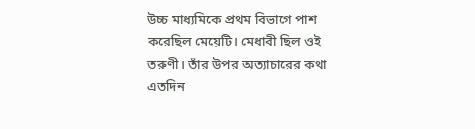উচ্চ মাধ্যমিকে প্রথম বিভাগে পাশ করেছিল মেয়েটি। মেধাবী ছিল ওই তরুণী। তাঁর উপর অত্যাচারের কথা এতদিন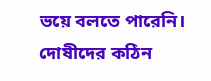ভয়ে বলতে পারেনি। দোষীদের কঠিন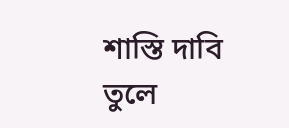শাস্তি দাবি তুলে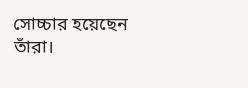সোচ্চার হয়েছেন তাঁরা।